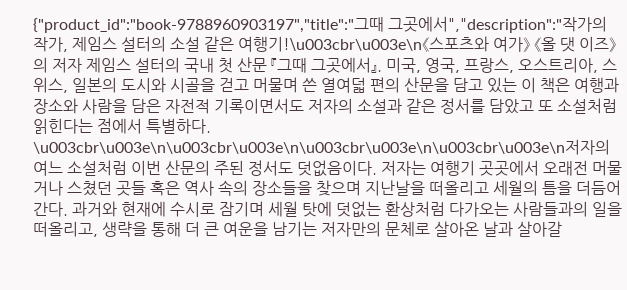{"product_id":"book-9788960903197","title":"그때 그곳에서","description":"작가의 작가, 제임스 설터의 소설 같은 여행기!\u003cbr\u003e\n《스포츠와 여가》 《올 댓 이즈》의 저자 제임스 설터의 국내 첫 산문 『그때 그곳에서』. 미국, 영국, 프랑스, 오스트리아, 스위스, 일본의 도시와 시골을 걷고 머물며 쓴 열여덟 편의 산문을 담고 있는 이 책은 여행과 장소와 사람을 담은 자전적 기록이면서도 저자의 소설과 같은 정서를 담았고 또 소설처럼 읽힌다는 점에서 특별하다. \u003cbr\u003e\n\u003cbr\u003e\n\u003cbr\u003e\n\u003cbr\u003e\n저자의 여느 소설처럼 이번 산문의 주된 정서도 덧없음이다. 저자는 여행기 곳곳에서 오래전 머물거나 스쳤던 곳들 혹은 역사 속의 장소들을 찾으며 지난날을 떠올리고 세월의 틈을 더듬어간다. 과거와 현재에 수시로 잠기며 세월 탓에 덧없는 환상처럼 다가오는 사람들과의 일을 떠올리고, 생략을 통해 더 큰 여운을 남기는 저자만의 문체로 살아온 날과 살아갈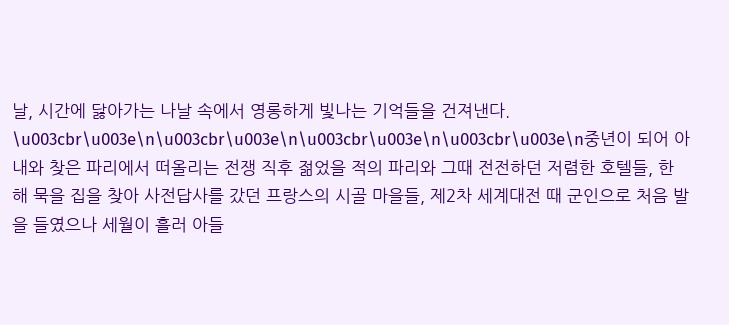날, 시간에 닳아가는 나날 속에서 영롱하게 빛나는 기억들을 건져낸다. \u003cbr\u003e\n\u003cbr\u003e\n\u003cbr\u003e\n\u003cbr\u003e\n중년이 되어 아내와 찾은 파리에서 떠올리는 전쟁 직후 젊었을 적의 파리와 그때 전전하던 저렴한 호텔들, 한 해 묵을 집을 찾아 사전답사를 갔던 프랑스의 시골 마을들, 제2차 세계대전 때 군인으로 처음 발을 들였으나 세월이 흘러 아들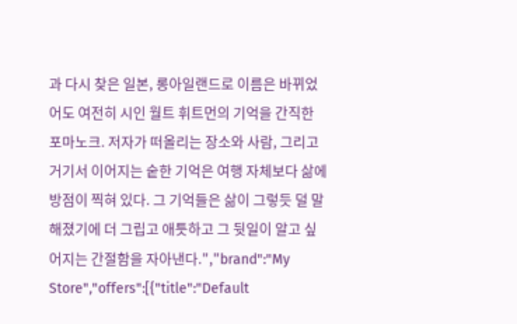과 다시 찾은 일본, 롱아일랜드로 이름은 바뀌었어도 여전히 시인 월트 휘트먼의 기억을 간직한 포마노크. 저자가 떠올리는 장소와 사람, 그리고 거기서 이어지는 숱한 기억은 여행 자체보다 삶에 방점이 찍혀 있다. 그 기억들은 삶이 그렇듯 덜 말해졌기에 더 그립고 애틋하고 그 뒷일이 알고 싶어지는 간절함을 자아낸다.","brand":"My Store","offers":[{"title":"Default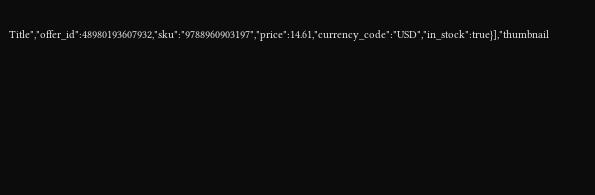Title","offer_id":48980193607932,"sku":"9788960903197","price":14.61,"currency_code":"USD","in_stock":true}],"thumbnail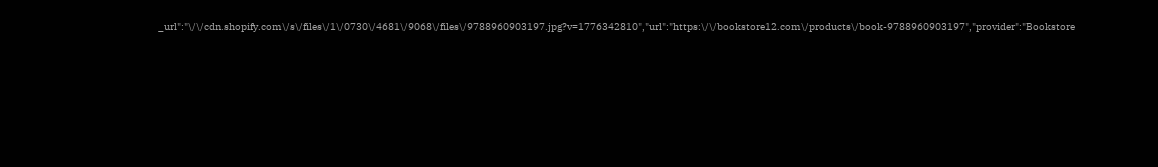_url":"\/\/cdn.shopify.com\/s\/files\/1\/0730\/4681\/9068\/files\/9788960903197.jpg?v=1776342810","url":"https:\/\/bookstore12.com\/products\/book-9788960903197","provider":"Bookstore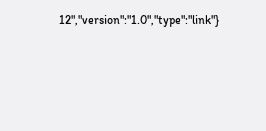12","version":"1.0","type":"link"}